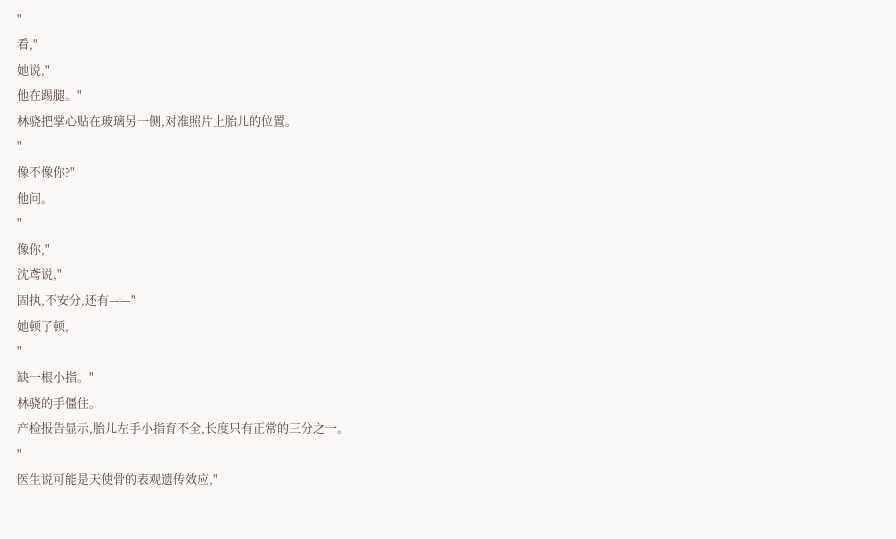"
看,"
她说,"
他在踢腿。"
林骁把掌心贴在玻璃另一侧,对准照片上胎儿的位置。
"
像不像你?"
他问。
"
像你,"
沈鸢说,"
固执,不安分,还有——"
她顿了顿,
"
缺一根小指。"
林骁的手僵住。
产检报告显示,胎儿左手小指育不全,长度只有正常的三分之一。
"
医生说可能是天使骨的表观遗传效应,"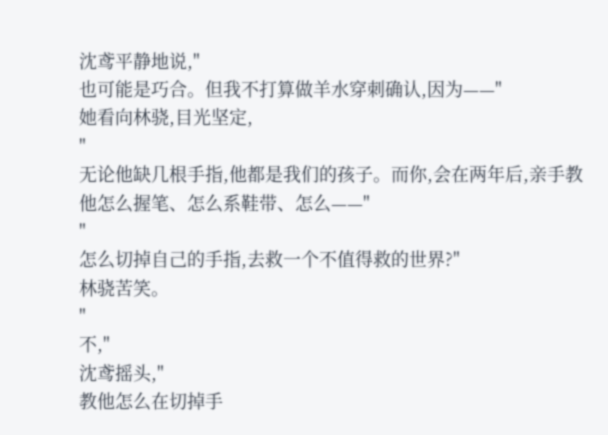沈鸢平静地说,"
也可能是巧合。但我不打算做羊水穿刺确认,因为——"
她看向林骁,目光坚定,
"
无论他缺几根手指,他都是我们的孩子。而你,会在两年后,亲手教他怎么握笔、怎么系鞋带、怎么——"
"
怎么切掉自己的手指,去救一个不值得救的世界?"
林骁苦笑。
"
不,"
沈鸢摇头,"
教他怎么在切掉手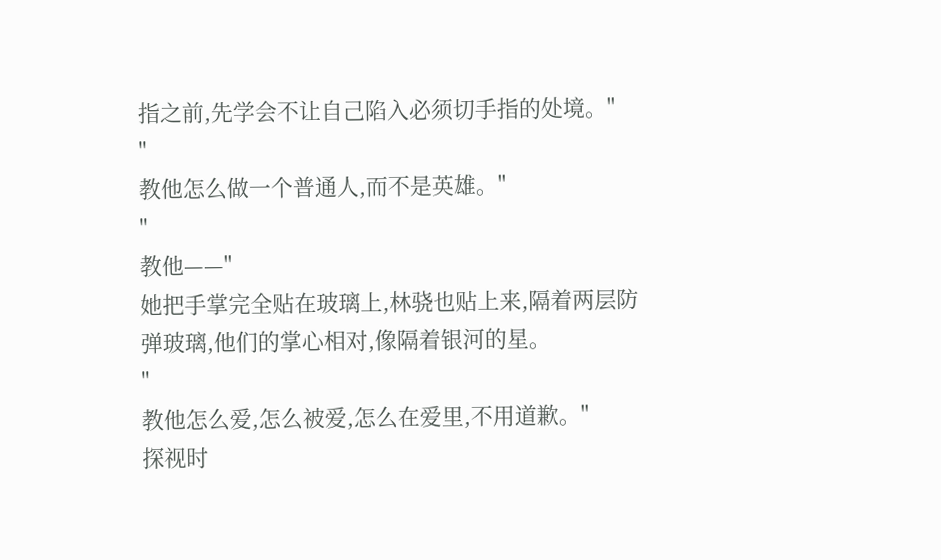指之前,先学会不让自己陷入必须切手指的处境。"
"
教他怎么做一个普通人,而不是英雄。"
"
教他——"
她把手掌完全贴在玻璃上,林骁也贴上来,隔着两层防弹玻璃,他们的掌心相对,像隔着银河的星。
"
教他怎么爱,怎么被爱,怎么在爱里,不用道歉。"
探视时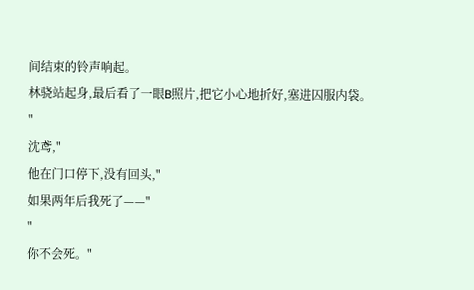间结束的铃声响起。
林骁站起身,最后看了一眼B照片,把它小心地折好,塞进囚服内袋。
"
沈鸢,"
他在门口停下,没有回头,"
如果两年后我死了——"
"
你不会死。"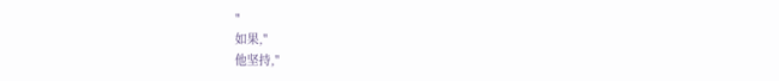"
如果,"
他坚持,"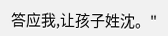答应我,让孩子姓沈。"